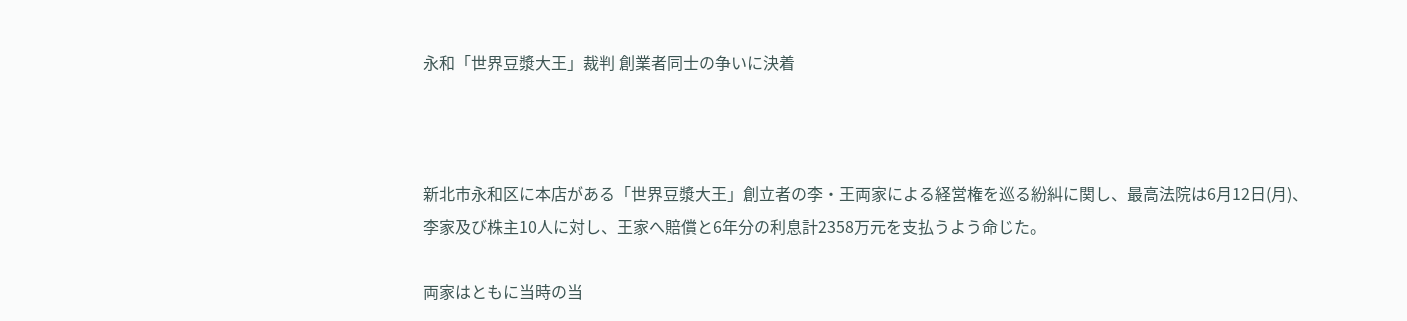永和「世界豆漿大王」裁判 創業者同士の争いに決着



新北市永和区に本店がある「世界豆漿大王」創立者の李・王両家による経営権を巡る紛糾に関し、最高法院は6月12日(月)、李家及び株主10人に対し、王家へ賠償と6年分の利息計2358万元を支払うよう命じた。

両家はともに当時の当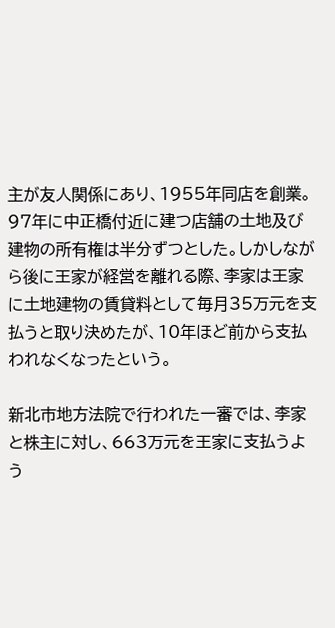主が友人関係にあり、1955年同店を創業。97年に中正橋付近に建つ店舗の土地及び建物の所有権は半分ずつとした。しかしながら後に王家が経営を離れる際、李家は王家に土地建物の賃貸料として毎月35万元を支払うと取り決めたが、10年ほど前から支払われなくなったという。

新北市地方法院で行われた一審では、李家と株主に対し、663万元を王家に支払うよう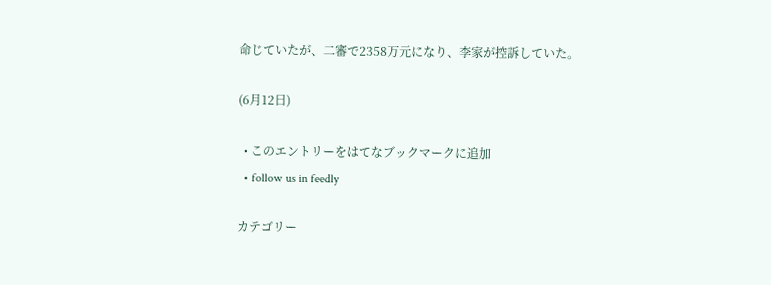命じていたが、二審で2358万元になり、李家が控訴していた。

(6月12日)

  • このエントリーをはてなブックマークに追加
  • follow us in feedly

カテゴリー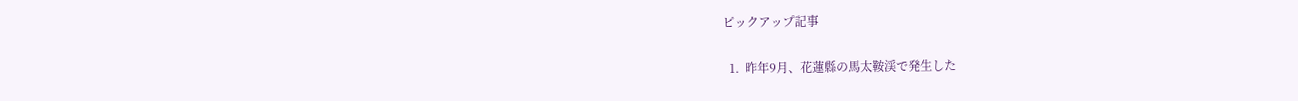ピックアップ記事

  1.  昨年9月、花蓮縣の馬太鞍渓で発生した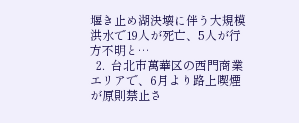堰き止め湖決壊に伴う大規模洪水で19人が死亡、5人が行方不明と…
  2.  台北市萬華区の西門商業エリアで、6月より路上喫煙が原則禁止さ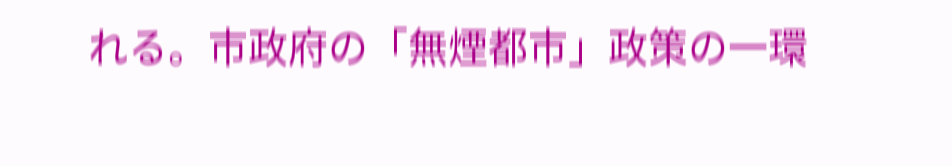れる。市政府の「無煙都市」政策の一環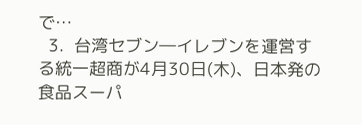で…
  3.  台湾セブン―イレブンを運営する統一超商が4月30日(木)、日本発の食品スーパ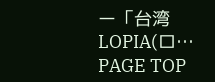ー「台湾LOPIA(ロ…
PAGE TOP